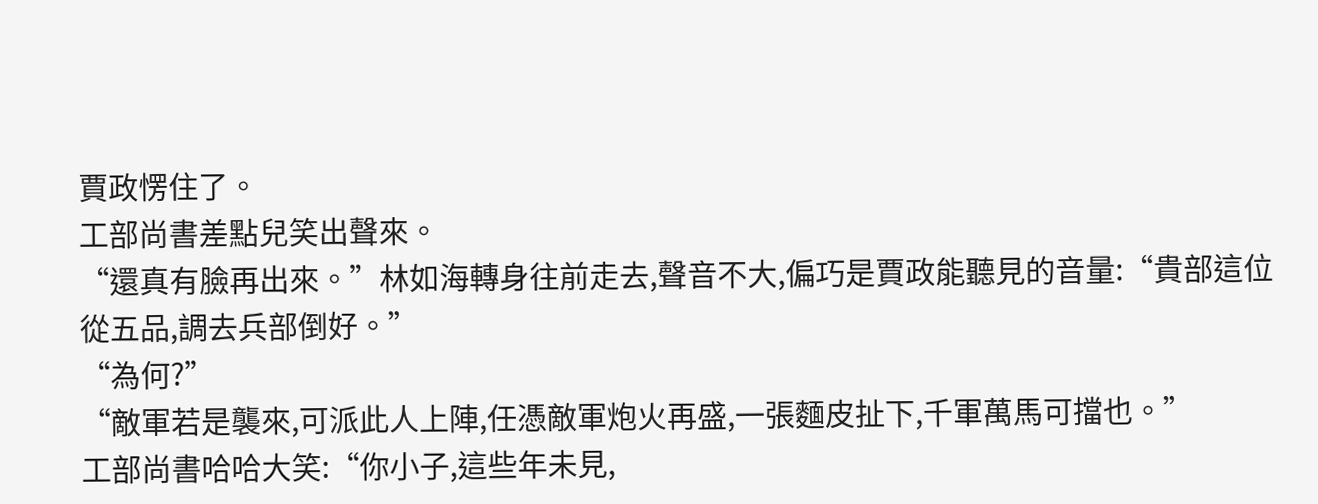賈政愣住了。
工部尚書差點兒笑出聲來。
“還真有臉再出來。”林如海轉身往前走去,聲音不大,偏巧是賈政能聽見的音量:“貴部這位從五品,調去兵部倒好。”
“為何?”
“敵軍若是襲來,可派此人上陣,任憑敵軍炮火再盛,一張麵皮扯下,千軍萬馬可擋也。”
工部尚書哈哈大笑:“你小子,這些年未見,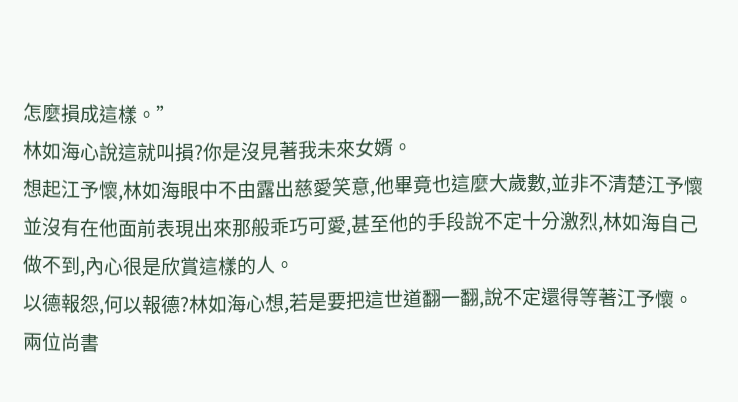怎麼損成這樣。”
林如海心說這就叫損?你是沒見著我未來女婿。
想起江予懷,林如海眼中不由露出慈愛笑意,他畢竟也這麼大歲數,並非不清楚江予懷並沒有在他面前表現出來那般乖巧可愛,甚至他的手段說不定十分激烈,林如海自己做不到,內心很是欣賞這樣的人。
以德報怨,何以報德?林如海心想,若是要把這世道翻一翻,說不定還得等著江予懷。
兩位尚書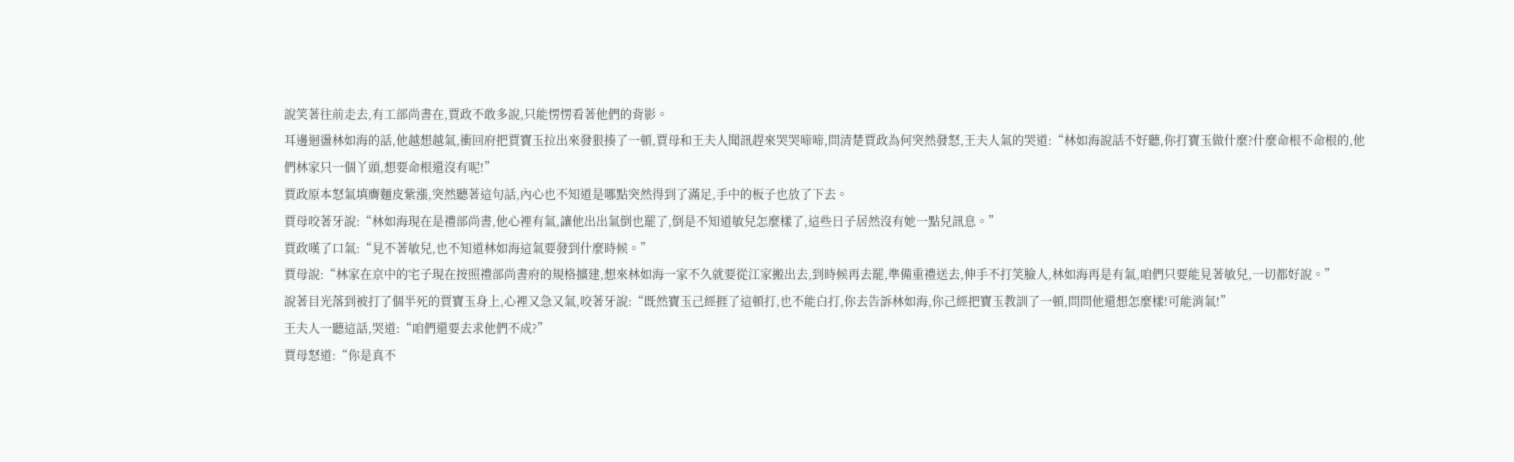說笑著往前走去,有工部尚書在,賈政不敢多說,只能愣愣看著他們的背影。
耳邊迴盪林如海的話,他越想越氣,衝回府把賈寶玉拉出來發狠揍了一頓,賈母和王夫人聞訊趕來哭哭啼啼,問清楚賈政為何突然發怒,王夫人氣的哭道:“林如海說話不好聽,你打寶玉做什麼?什麼命根不命根的,他們林家只一個丫頭,想要命根還沒有呢!”
賈政原本怒氣填膺麵皮紫漲,突然聽著這句話,內心也不知道是哪點突然得到了滿足,手中的板子也放了下去。
賈母咬著牙說:“林如海現在是禮部尚書,他心裡有氣,讓他出出氣倒也罷了,倒是不知道敏兒怎麼樣了,這些日子居然沒有她一點兒訊息。”
賈政嘆了口氣:“見不著敏兒,也不知道林如海這氣要發到什麼時候。”
賈母說:“林家在京中的宅子現在按照禮部尚書府的規格擴建,想來林如海一家不久就要從江家搬出去,到時候再去罷,準備重禮送去,伸手不打笑臉人,林如海再是有氣,咱們只要能見著敏兒,一切都好說。”
說著目光落到被打了個半死的賈寶玉身上,心裡又急又氣,咬著牙說:“既然寶玉己經捱了這頓打,也不能白打,你去告訴林如海,你己經把寶玉教訓了一頓,問問他還想怎麼樣!可能消氣!”
王夫人一聽這話,哭道:“咱們還要去求他們不成?”
賈母怒道:“你是真不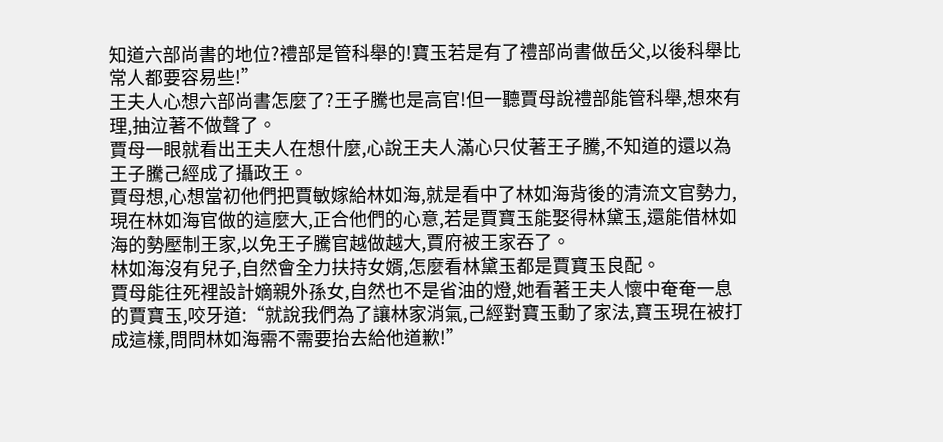知道六部尚書的地位?禮部是管科舉的!寶玉若是有了禮部尚書做岳父,以後科舉比常人都要容易些!”
王夫人心想六部尚書怎麼了?王子騰也是高官!但一聽賈母說禮部能管科舉,想來有理,抽泣著不做聲了。
賈母一眼就看出王夫人在想什麼,心說王夫人滿心只仗著王子騰,不知道的還以為王子騰己經成了攝政王。
賈母想,心想當初他們把賈敏嫁給林如海,就是看中了林如海背後的清流文官勢力,現在林如海官做的這麼大,正合他們的心意,若是賈寶玉能娶得林黛玉,還能借林如海的勢壓制王家,以免王子騰官越做越大,賈府被王家吞了。
林如海沒有兒子,自然會全力扶持女婿,怎麼看林黛玉都是賈寶玉良配。
賈母能往死裡設計嫡親外孫女,自然也不是省油的燈,她看著王夫人懷中奄奄一息的賈寶玉,咬牙道:“就說我們為了讓林家消氣,己經對寶玉動了家法,寶玉現在被打成這樣,問問林如海需不需要抬去給他道歉!”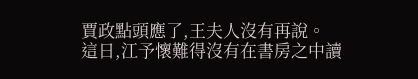賈政點頭應了,王夫人沒有再說。
這日,江予懷難得沒有在書房之中讀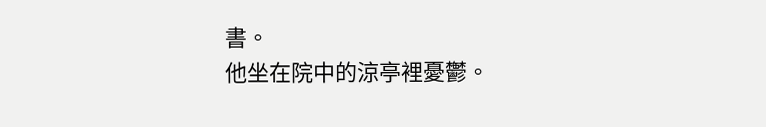書。
他坐在院中的涼亭裡憂鬱。